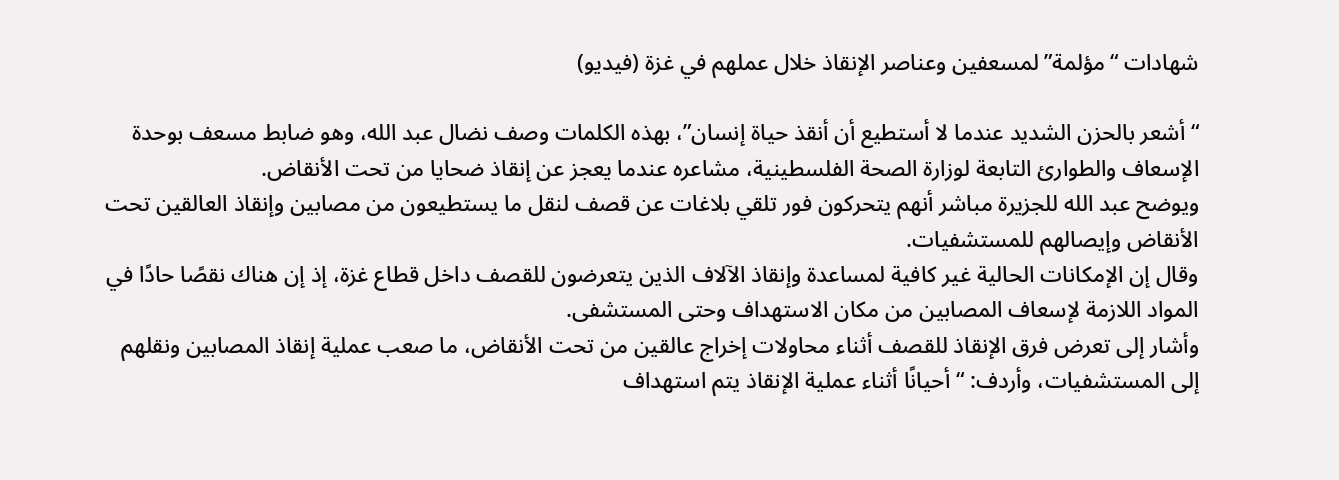شهادات “مؤلمة” لمسعفين وعناصر الإنقاذ خلال عملهم في غزة (فيديو)

“أشعر بالحزن الشديد عندما لا أستطيع أن أنقذ حياة إنسان”، بهذه الكلمات وصف نضال عبد الله، وهو ضابط مسعف بوحدة الإسعاف والطوارئ التابعة لوزارة الصحة الفلسطينية، مشاعره عندما يعجز عن إنقاذ ضحايا من تحت الأنقاض.
ويوضح عبد الله للجزيرة مباشر أنهم يتحركون فور تلقي بلاغات عن قصف لنقل ما يستطيعون من مصابين وإنقاذ العالقين تحت الأنقاض وإيصالهم للمستشفيات.
وقال إن الإمكانات الحالية غير كافية لمساعدة وإنقاذ الآلاف الذين يتعرضون للقصف داخل قطاع غزة، إذ إن هناك نقصًا حادًا في المواد اللازمة لإسعاف المصابين من مكان الاستهداف وحتى المستشفى.
وأشار إلى تعرض فرق الإنقاذ للقصف أثناء محاولات إخراج عالقين من تحت الأنقاض، ما صعب عملية إنقاذ المصابين ونقلهم إلى المستشفيات، وأردف: “أحيانًا أثناء عملية الإنقاذ يتم استهداف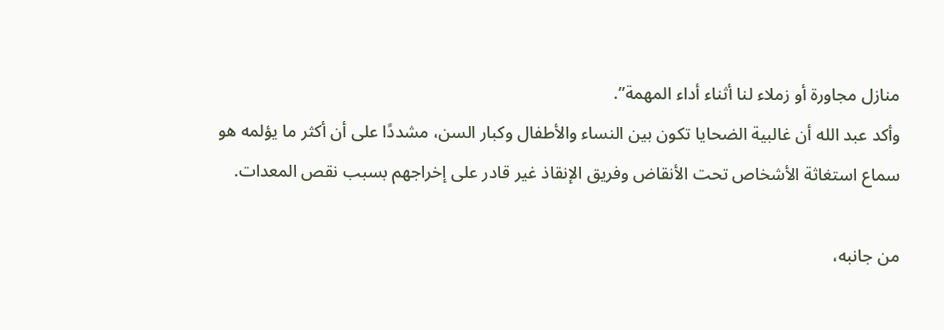منازل مجاورة أو زملاء لنا أثناء أداء المهمة”.
وأكد عبد الله أن غالبية الضحايا تكون بين النساء والأطفال وكبار السن، مشددًا على أن أكثر ما يؤلمه هو سماع استغاثة الأشخاص تحت الأنقاض وفريق الإنقاذ غير قادر على إخراجهم بسبب نقص المعدات.

من جانبه،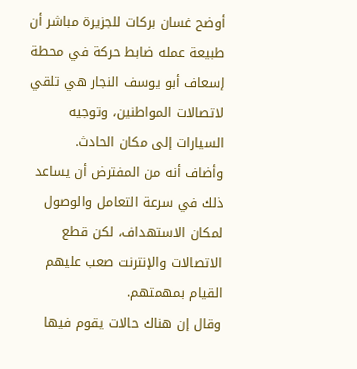أوضح غسان بركات للجزيرة مباشر أن طبيعة عمله ضابط حركة في محطة إسعاف أبو يوسف النجار هي تلقي لاتصالات المواطنين، وتوجيه السيارات إلى مكان الحادث.
وأضاف أنه من المفترض أن يساعد ذلك في سرعة التعامل والوصول لمكان الاستهداف، لكن قطع الاتصالات والإنترنت صعب عليهم القيام بمهمتهم.
وقال إن هناك حالات يقوم فيها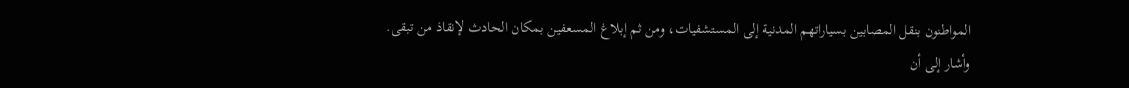المواطنون بنقل المصابين بسياراتهم المدنية إلى المستشفيات، ومن ثم إبلاغ المسعفين بمكان الحادث لإنقاذ من تبقى.
وأشار إلى أن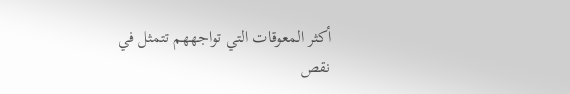أكثر المعوقات التي تواجههم تتمثل في نقص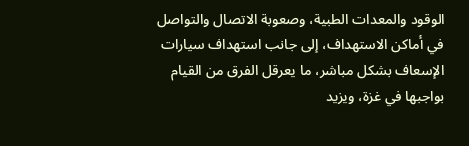الوقود والمعدات الطبية، وصعوبة الاتصال والتواصل في أماكن الاستهداف، إلى جانب استهداف سيارات الإسعاف بشكل مباشر، ما يعرقل الفرق من القيام بواجبها في غزة، ويزيد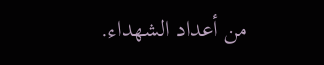من أعداد الشهداء.